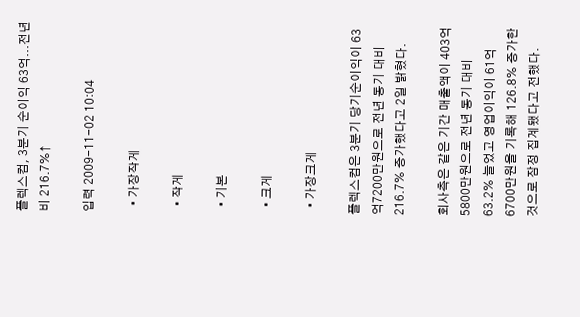플렉스컴, 3분기 순이익 63억...전년비 216.7%↑

입력 2009-11-02 10:04

  • 가장작게

  • 작게

  • 기본

  • 크게

  • 가장크게

플렉스컴은 3분기 당기순이익이 63억7200만원으로 전년 동기 대비 216.7% 증가했다고 2일 밝혔다.

회사측은 같은 기간 매출액이 403억5800만원으로 전년 동기 대비 63.2% 늘었고 영업이익이 61억6700만원을 기록해 126.8% 증가한 것으로 잠정 집계됐다고 전했다.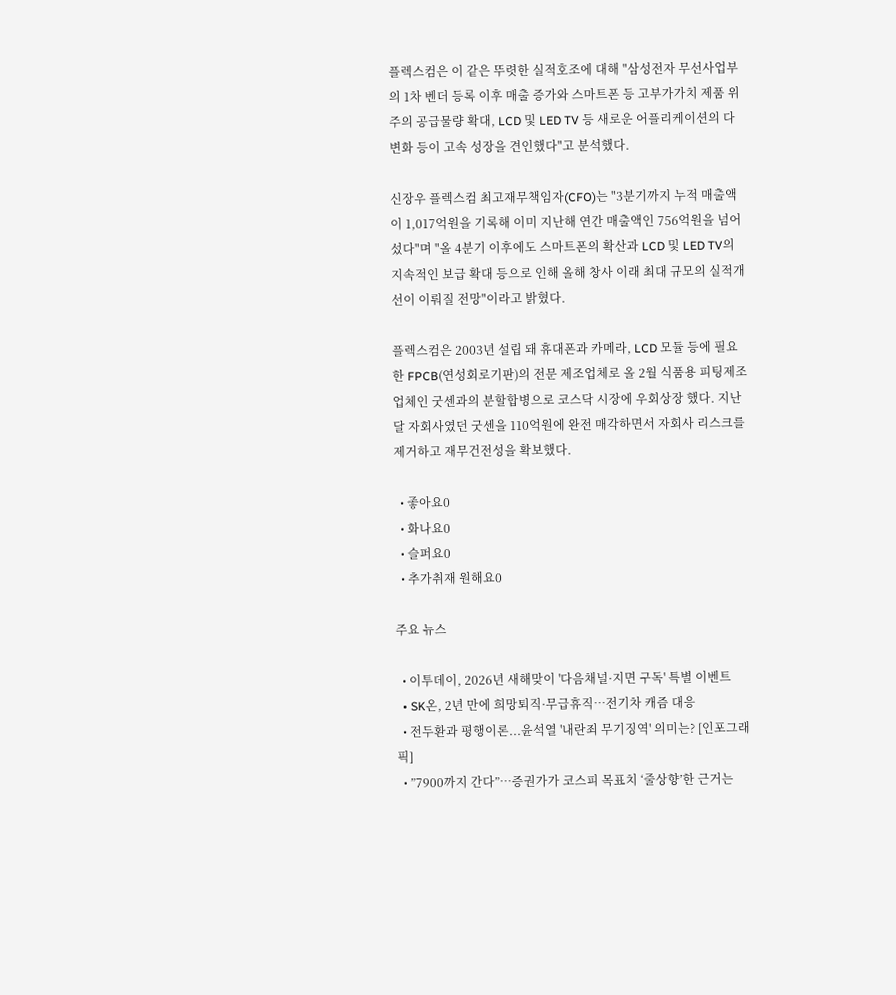플렉스컴은 이 같은 뚜렷한 실적호조에 대해 "삼성전자 무선사업부의 1차 벤더 등록 이후 매출 증가와 스마트폰 등 고부가가치 제품 위주의 공급물량 확대, LCD 및 LED TV 등 새로운 어플리케이션의 다변화 등이 고속 성장을 견인했다"고 분석했다.

신장우 플렉스컴 최고재무책임자(CFO)는 "3분기까지 누적 매출액이 1,017억원을 기록해 이미 지난해 연간 매출액인 756억원을 넘어섰다"며 "올 4분기 이후에도 스마트폰의 확산과 LCD 및 LED TV의 지속적인 보급 확대 등으로 인해 올해 창사 이래 최대 규모의 실적개선이 이뤄질 전망"이라고 밝혔다.

플렉스컴은 2003년 설립 돼 휴대폰과 카메라, LCD 모듈 등에 필요한 FPCB(연성회로기판)의 전문 제조업체로 올 2월 식품용 피팅제조업체인 굿센과의 분할합병으로 코스닥 시장에 우회상장 했다. 지난달 자회사였던 굿센을 110억원에 완전 매각하면서 자회사 리스크를 제거하고 재무건전성을 확보했다.

  • 좋아요0
  • 화나요0
  • 슬퍼요0
  • 추가취재 원해요0

주요 뉴스

  • 이투데이, 2026년 새해맞이 '다음채널·지면 구독' 특별 이벤트
  • SK온, 2년 만에 희망퇴직·무급휴직…전기차 캐즘 대응
  • 전두환과 평행이론...윤석열 '내란죄 무기징역' 의미는? [인포그래픽]
  • ”7900까지 간다”⋯증권가가 코스피 목표치 ‘줄상향’한 근거는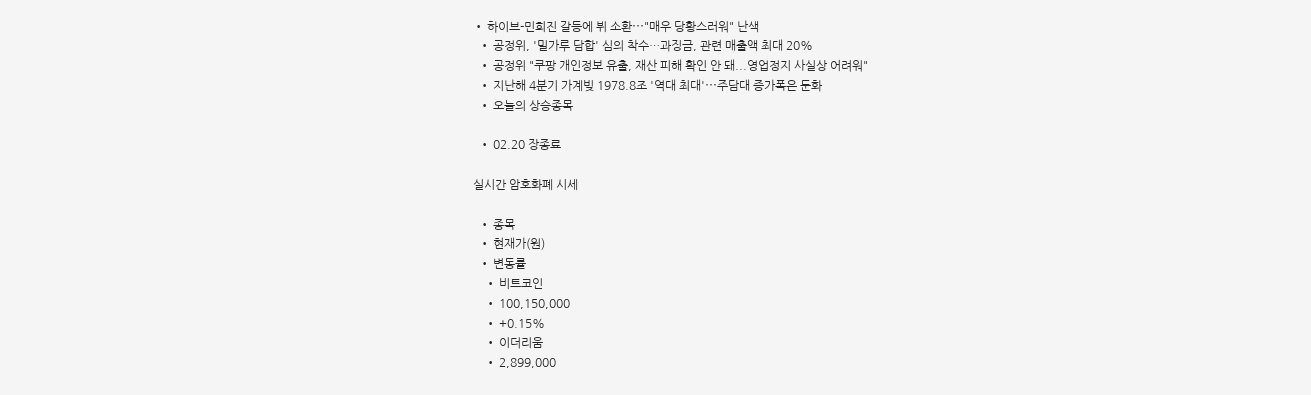• 하이브-민희진 갈등에 뷔 소환⋯"매우 당황스러워" 난색
  • 공정위, '밀가루 담합' 심의 착수…과징금, 관련 매출액 최대 20%
  • 공정위 "쿠팡 개인정보 유출, 재산 피해 확인 안 돼...영업정지 사실상 어려워"
  • 지난해 4분기 가계빚 1978.8조 '역대 최대'⋯주담대 증가폭은 둔화
  • 오늘의 상승종목

  • 02.20 장종료

실시간 암호화폐 시세

  • 종목
  • 현재가(원)
  • 변동률
    • 비트코인
    • 100,150,000
    • +0.15%
    • 이더리움
    • 2,899,000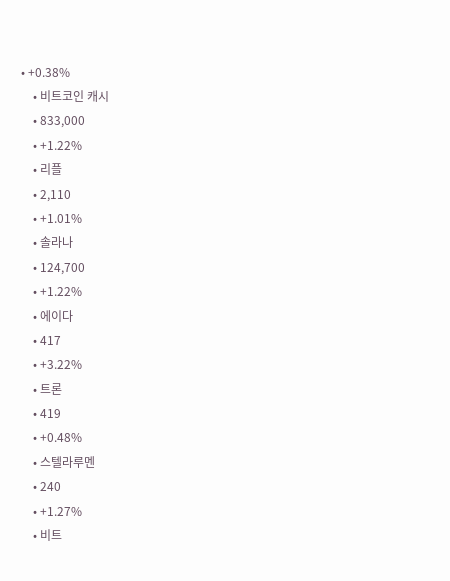• +0.38%
    • 비트코인 캐시
    • 833,000
    • +1.22%
    • 리플
    • 2,110
    • +1.01%
    • 솔라나
    • 124,700
    • +1.22%
    • 에이다
    • 417
    • +3.22%
    • 트론
    • 419
    • +0.48%
    • 스텔라루멘
    • 240
    • +1.27%
    • 비트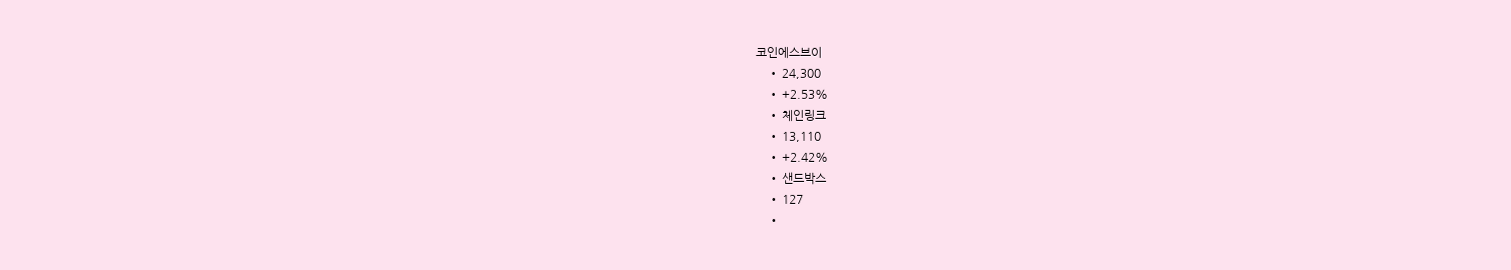코인에스브이
    • 24,300
    • +2.53%
    • 체인링크
    • 13,110
    • +2.42%
    • 샌드박스
    • 127
    •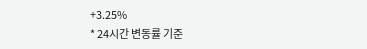+3.25%
* 24시간 변동률 기준